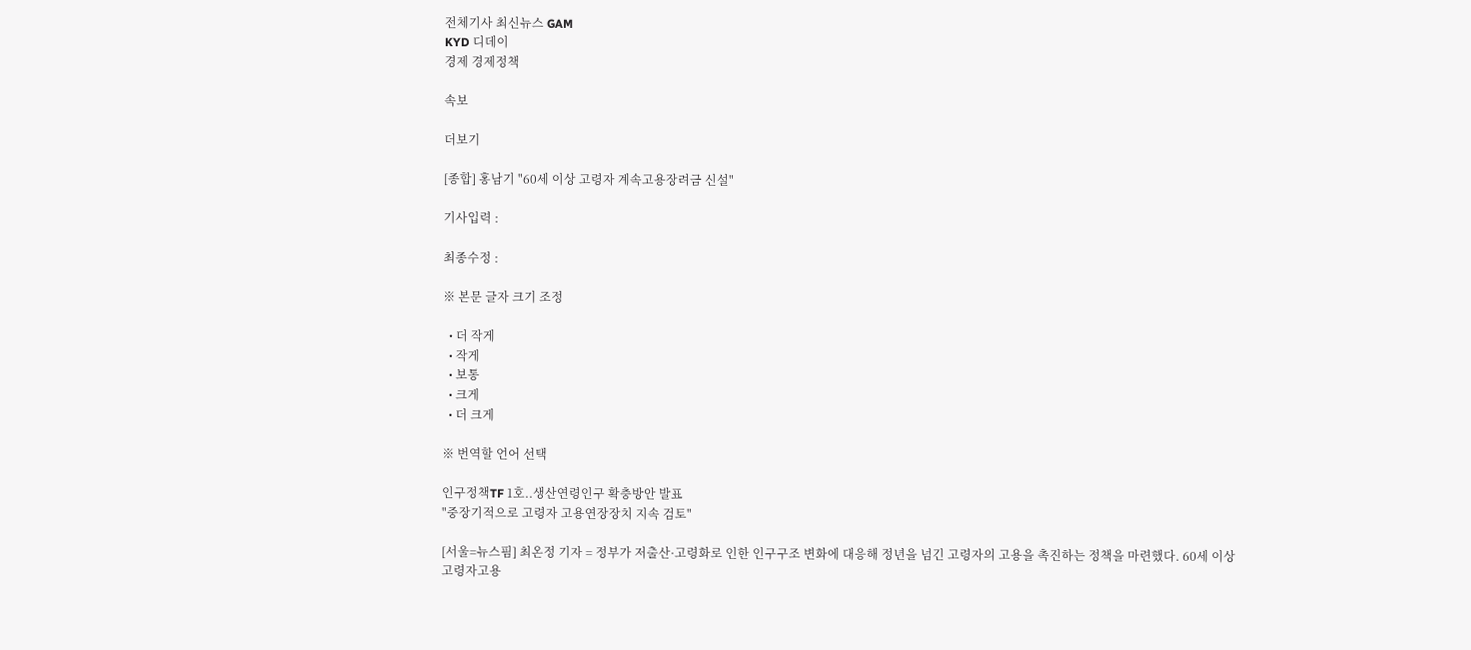전체기사 최신뉴스 GAM
KYD 디데이
경제 경제정책

속보

더보기

[종합] 홍남기 "60세 이상 고령자 계속고용장려금 신설"

기사입력 :

최종수정 :

※ 본문 글자 크기 조정

  • 더 작게
  • 작게
  • 보통
  • 크게
  • 더 크게

※ 번역할 언어 선택

인구정책TF 1호..생산연령인구 확충방안 발표
"중장기적으로 고령자 고용연장장치 지속 검토"

[서울=뉴스핌] 최온정 기자 = 정부가 저출산·고령화로 인한 인구구조 변화에 대응해 정년을 넘긴 고령자의 고용을 촉진하는 정책을 마련했다. 60세 이상 고령자고용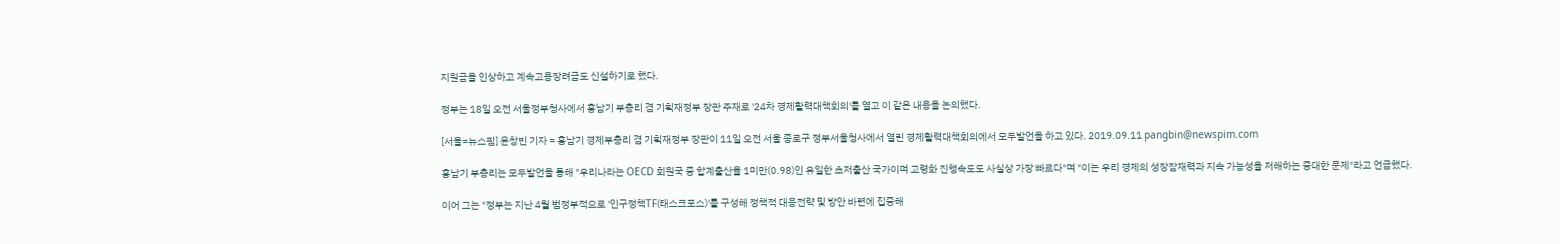지원금을 인상하고 계속고용장려금도 신설하기로 했다.

정부는 18일 오전 서울정부청사에서 홍남기 부총리 겸 기획재정부 장관 주재로 '24차 경제활력대책회의'를 열고 이 같은 내용을 논의했다.

[서울=뉴스핌] 윤창빈 기자 = 홍남기 경제부총리 겸 기획재정부 장관이 11일 오전 서울 종로구 정부서울청사에서 열린 경제활력대책회의에서 모두발언을 하고 있다. 2019.09.11 pangbin@newspim.com

홍남기 부총리는 모두발언을 통해 "우리나라는 OECD 회원국 중 합계출산율 1미만(0.98)인 유일한 초저출산 국가이며 고령화 진행속도도 사실상 가장 빠르다"며 "이는 우리 경제의 성장잠재력과 지속 가능성을 저해하는 중대한 문제"라고 언급했다.

이어 그는 "정부는 지난 4월 범정부적으로 '인구정책TF(태스크포스)'를 구성해 정책적 대응전략 및 방안 바련에 집중해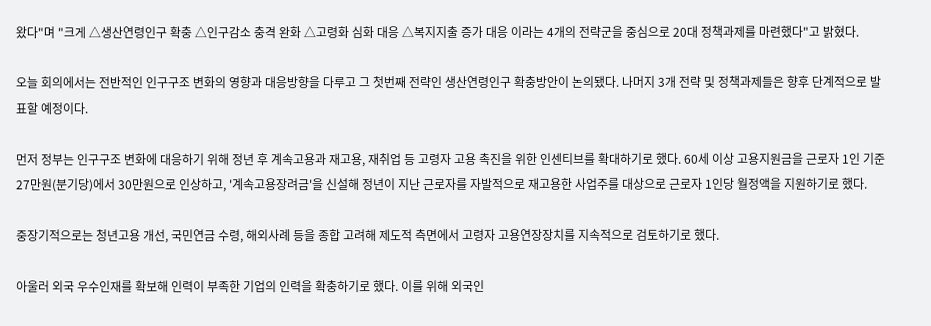왔다"며 "크게 △생산연령인구 확충 △인구감소 충격 완화 △고령화 심화 대응 △복지지출 증가 대응 이라는 4개의 전략군을 중심으로 20대 정책과제를 마련했다"고 밝혔다.

오늘 회의에서는 전반적인 인구구조 변화의 영향과 대응방향을 다루고 그 첫번째 전략인 생산연령인구 확충방안이 논의됐다. 나머지 3개 전략 및 정책과제들은 향후 단계적으로 발표할 예정이다.

먼저 정부는 인구구조 변화에 대응하기 위해 정년 후 계속고용과 재고용, 재취업 등 고령자 고용 촉진을 위한 인센티브를 확대하기로 했다. 60세 이상 고용지원금을 근로자 1인 기준 27만원(분기당)에서 30만원으로 인상하고, '계속고용장려금'을 신설해 정년이 지난 근로자를 자발적으로 재고용한 사업주를 대상으로 근로자 1인당 월정액을 지원하기로 했다.

중장기적으로는 청년고용 개선, 국민연금 수령, 해외사례 등을 종합 고려해 제도적 측면에서 고령자 고용연장장치를 지속적으로 검토하기로 했다.

아울러 외국 우수인재를 확보해 인력이 부족한 기업의 인력을 확충하기로 했다. 이를 위해 외국인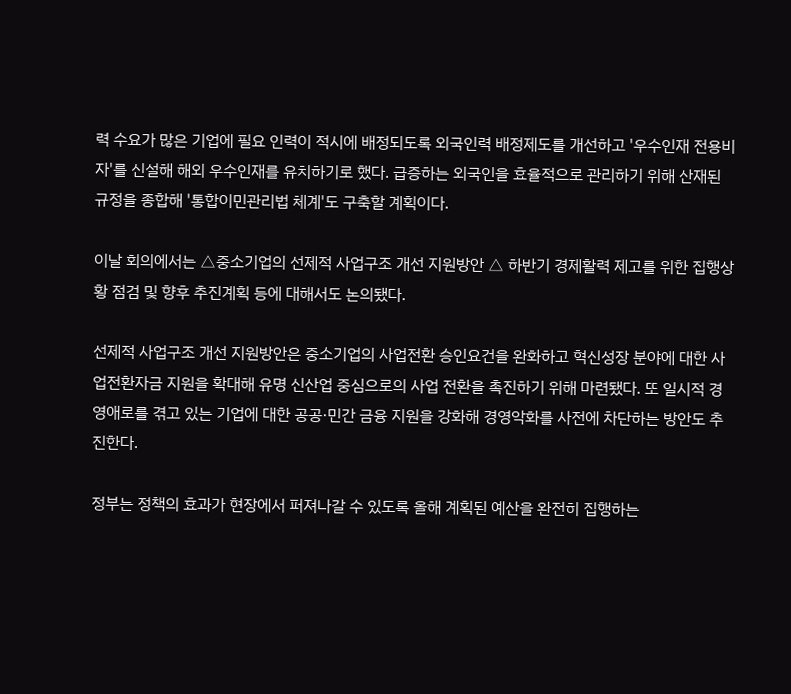력 수요가 많은 기업에 필요 인력이 적시에 배정되도록 외국인력 배정제도를 개선하고 '우수인재 전용비자'를 신설해 해외 우수인재를 유치하기로 했다. 급증하는 외국인을 효율적으로 관리하기 위해 산재된 규정을 종합해 '통합이민관리법 체계'도 구축할 계획이다.

이날 회의에서는 △중소기업의 선제적 사업구조 개선 지원방안 △ 하반기 경제활력 제고를 위한 집행상황 점검 및 향후 추진계획 등에 대해서도 논의됐다.

선제적 사업구조 개선 지원방안은 중소기업의 사업전환 승인요건을 완화하고 혁신성장 분야에 대한 사업전환자금 지원을 확대해 유명 신산업 중심으로의 사업 전환을 촉진하기 위해 마련됐다. 또 일시적 경영애로를 겪고 있는 기업에 대한 공공·민간 금융 지원을 강화해 경영악화를 사전에 차단하는 방안도 추진한다.

정부는 정책의 효과가 현장에서 퍼져나갈 수 있도록 올해 계획된 예산을 완전히 집행하는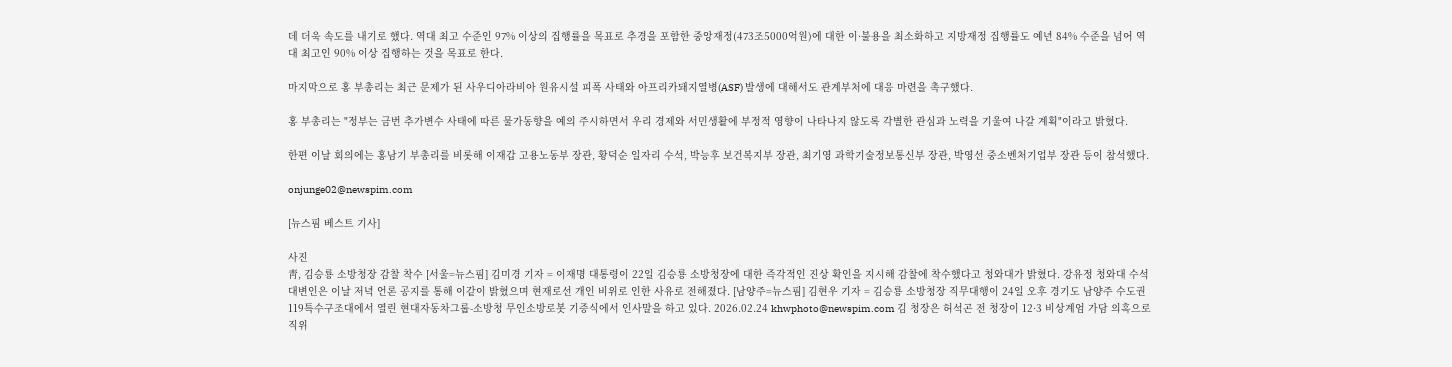데 더욱 속도를 내기로 했다. 역대 최고 수준인 97% 이상의 집행률을 목표로 추경을 포함한 중앙재정(473조5000억원)에 대한 이·불용을 최소화하고 지방재정 집행률도 예년 84% 수준을 넘어 역대 최고인 90% 이상 집행하는 것을 목표로 한다.

마지막으로 홍 부총리는 최근 문제가 된 사우디아라비아 원유시설 피폭 사태와 아프리카돼지열병(ASF) 발생에 대해서도 관계부처에 대응 마련을 촉구했다.

홍 부총리는 "정부는 금번 추가변수 사태에 따른 물가동향을 예의 주시하면서 우리 경제와 서민생활에 부정적 영향이 나타나지 않도록 각별한 관심과 노력을 기울여 나갈 계획"이라고 밝혔다.

한편 이날 회의에는 홍남기 부총리를 비롯해 이재갑 고용노동부 장관, 황덕순 일자리 수석, 박능후 보건복지부 장관, 최기영 과학기술정보통신부 장관, 박영선 중소벤처기업부 장관 등이 참석했다.

onjunge02@newspim.com

[뉴스핌 베스트 기사]

사진
靑, 김승룡 소방청장 감찰 착수 [서울=뉴스핌] 김미경 기자 = 이재명 대통령이 22일 김승룡 소방청장에 대한 즉각적인 진상 확인을 지시해 감찰에 착수했다고 청와대가 밝혔다. 강유정 청와대 수석대변인은 이날 저녁 언론 공지를 통해 이같이 밝혔으며 현재로선 개인 비위로 인한 사유로 전해졌다. [남양주=뉴스핌] 김현우 기자 = 김승룡 소방청장 직무대행이 24일 오후 경기도 남양주 수도권119특수구조대에서 열린 현대자동차그룹-소방청 무인소방로봇 기증식에서 인사말을 하고 있다. 2026.02.24 khwphoto@newspim.com 김 청장은 허석곤 전 청장이 12·3 비상계엄 가담 의혹으로 직위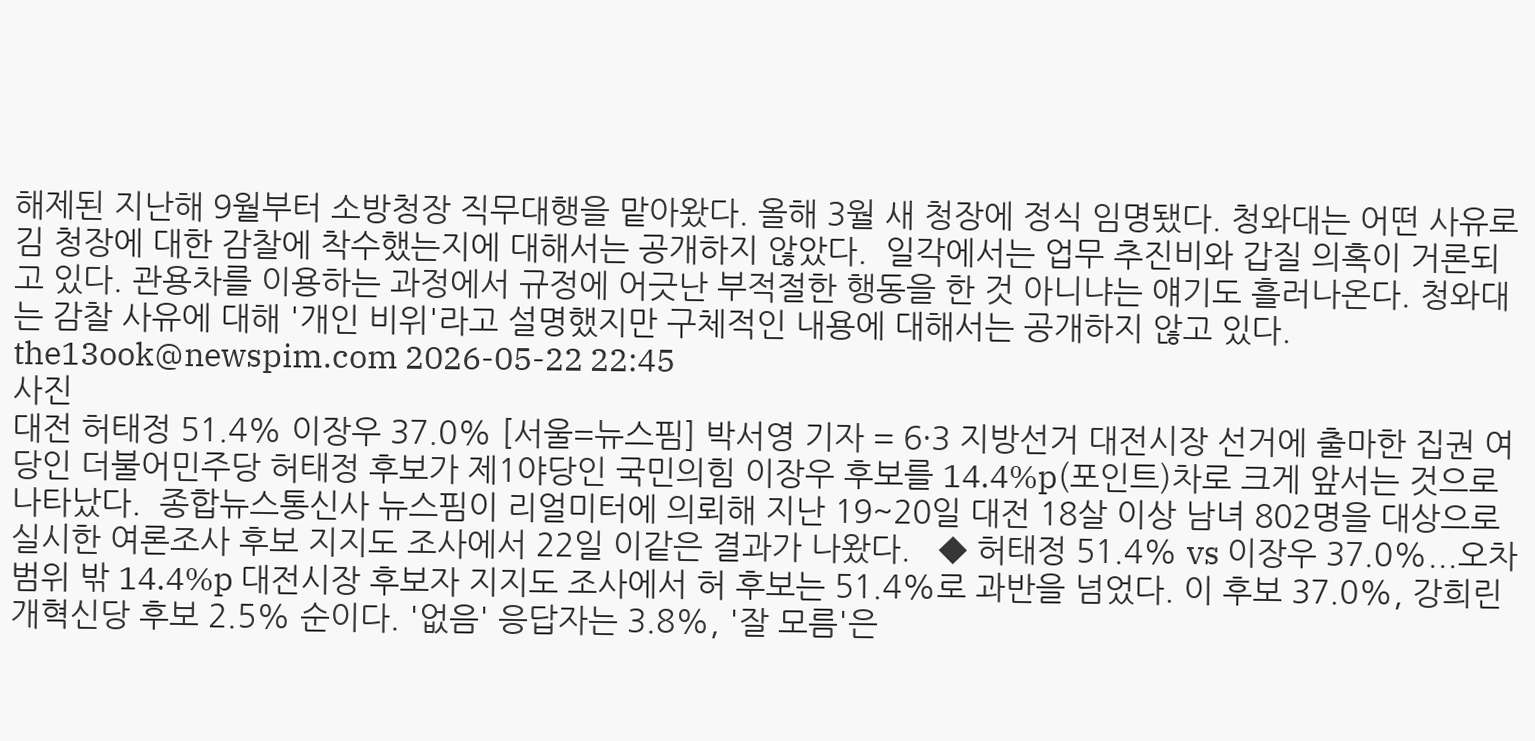해제된 지난해 9월부터 소방청장 직무대행을 맡아왔다. 올해 3월 새 청장에 정식 임명됐다. 청와대는 어떤 사유로 김 청장에 대한 감찰에 착수했는지에 대해서는 공개하지 않았다.  일각에서는 업무 추진비와 갑질 의혹이 거론되고 있다. 관용차를 이용하는 과정에서 규정에 어긋난 부적절한 행동을 한 것 아니냐는 얘기도 흘러나온다. 청와대는 감찰 사유에 대해 '개인 비위'라고 설명했지만 구체적인 내용에 대해서는 공개하지 않고 있다. the13ook@newspim.com 2026-05-22 22:45
사진
대전 허태정 51.4% 이장우 37.0% [서울=뉴스핌] 박서영 기자 = 6·3 지방선거 대전시장 선거에 출마한 집권 여당인 더불어민주당 허태정 후보가 제1야당인 국민의힘 이장우 후보를 14.4%p(포인트)차로 크게 앞서는 것으로 나타났다.  종합뉴스통신사 뉴스핌이 리얼미터에 의뢰해 지난 19~20일 대전 18살 이상 남녀 802명을 대상으로 실시한 여론조사 후보 지지도 조사에서 22일 이같은 결과가 나왔다.   ◆ 허태정 51.4% vs 이장우 37.0%...오차범위 밖 14.4%p 대전시장 후보자 지지도 조사에서 허 후보는 51.4%로 과반을 넘었다. 이 후보 37.0%, 강희린 개혁신당 후보 2.5% 순이다. '없음' 응답자는 3.8%, '잘 모름'은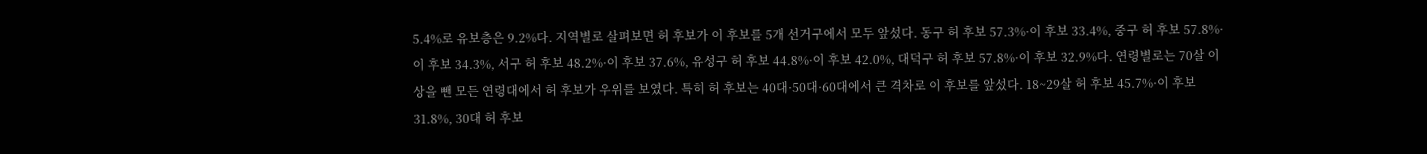5.4%로 유보층은 9.2%다. 지역별로 살펴보면 허 후보가 이 후보를 5개 선거구에서 모두 앞섰다. 동구 허 후보 57.3%·이 후보 33.4%, 중구 허 후보 57.8%·이 후보 34.3%, 서구 허 후보 48.2%·이 후보 37.6%, 유성구 허 후보 44.8%·이 후보 42.0%, 대덕구 허 후보 57.8%·이 후보 32.9%다. 연령별로는 70살 이상을 뺀 모든 연령대에서 허 후보가 우위를 보였다. 특히 허 후보는 40대·50대·60대에서 큰 격차로 이 후보를 앞섰다. 18~29살 허 후보 45.7%·이 후보 31.8%, 30대 허 후보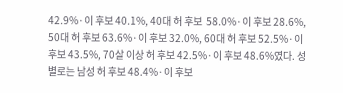42.9%·이 후보 40.1%, 40대 허 후보  58.0%·이 후보 28.6%, 50대 허 후보 63.6%·이 후보 32.0%, 60대 허 후보 52.5%·이 후보 43.5%, 70살 이상 허 후보 42.5%·이 후보 48.6%였다. 성별로는 남성 허 후보 48.4%·이 후보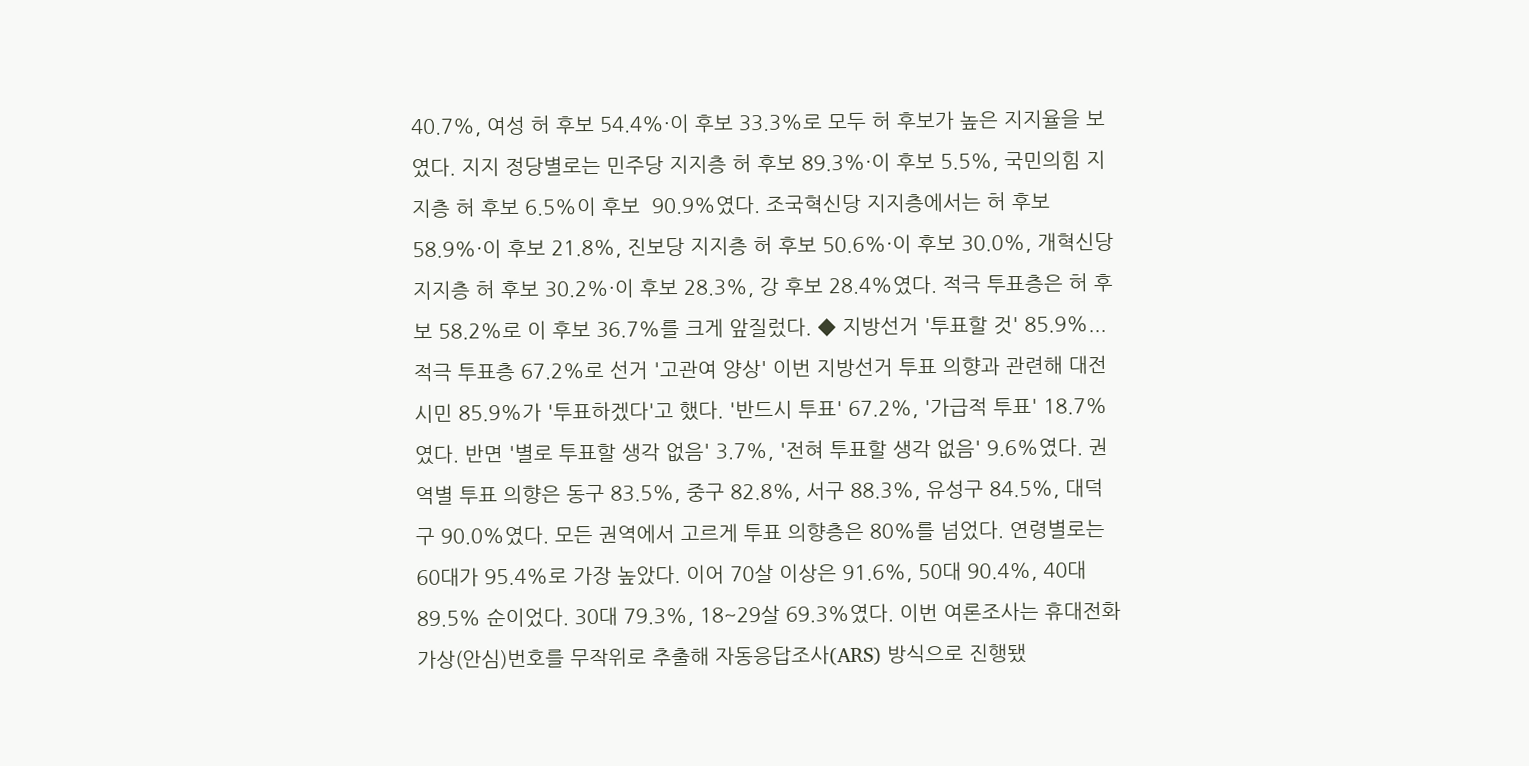40.7%, 여성 허 후보 54.4%·이 후보 33.3%로 모두 허 후보가 높은 지지율을 보였다. 지지 정당별로는 민주당 지지층 허 후보 89.3%·이 후보 5.5%, 국민의힘 지지층 허 후보 6.5%이 후보  90.9%였다. 조국혁신당 지지층에서는 허 후보 58.9%·이 후보 21.8%, 진보당 지지층 허 후보 50.6%·이 후보 30.0%, 개혁신당 지지층 허 후보 30.2%·이 후보 28.3%, 강 후보 28.4%였다. 적극 투표층은 허 후보 58.2%로 이 후보 36.7%를 크게 앞질렀다. ◆ 지방선거 '투표할 것' 85.9%... 적극 투표층 67.2%로 선거 '고관여 양상' 이번 지방선거 투표 의향과 관련해 대전시민 85.9%가 '투표하겠다'고 했다. '반드시 투표' 67.2%, '가급적 투표' 18.7%였다. 반면 '별로 투표할 생각 없음' 3.7%, '전혀 투표할 생각 없음' 9.6%였다. 권역별 투표 의향은 동구 83.5%, 중구 82.8%, 서구 88.3%, 유성구 84.5%, 대덕구 90.0%였다. 모든 권역에서 고르게 투표 의향층은 80%를 넘었다. 연령별로는 60대가 95.4%로 가장 높았다. 이어 70살 이상은 91.6%, 50대 90.4%, 40대 89.5% 순이었다. 30대 79.3%, 18~29살 69.3%였다. 이번 여론조사는 휴대전화 가상(안심)번호를 무작위로 추출해 자동응답조사(ARS) 방식으로 진행됐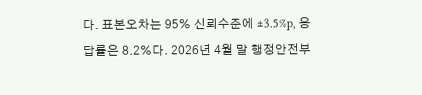다. 표본오차는 95% 신뢰수준에 ±3.5%p, 응답률은 8.2%다. 2026년 4월 말 행정안전부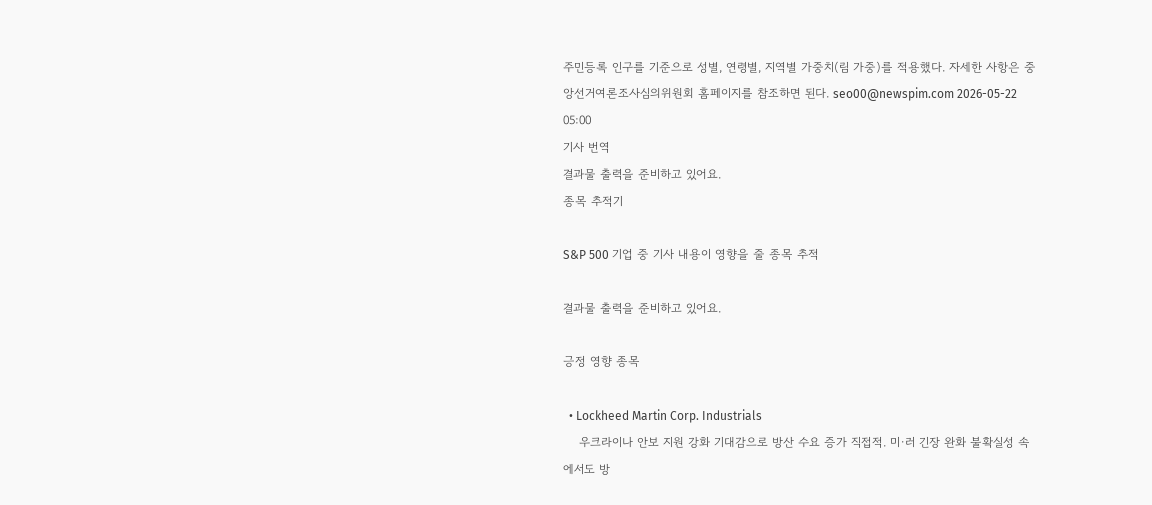주민등록 인구를 기준으로 성별, 연령별, 지역별 가중치(림 가중)를 적용했다. 자세한 사항은 중앙선거여론조사심의위원회 홈페이지를 참조하면 된다. seo00@newspim.com 2026-05-22 05:00
기사 번역
결과물 출력을 준비하고 있어요.
종목 추적기

S&P 500 기업 중 기사 내용이 영향을 줄 종목 추적

결과물 출력을 준비하고 있어요.

긍정 영향 종목

  • Lockheed Martin Corp. Industrials
    우크라이나 안보 지원 강화 기대감으로 방산 수요 증가 직접적. 미·러 긴장 완화 불확실성 속에서도 방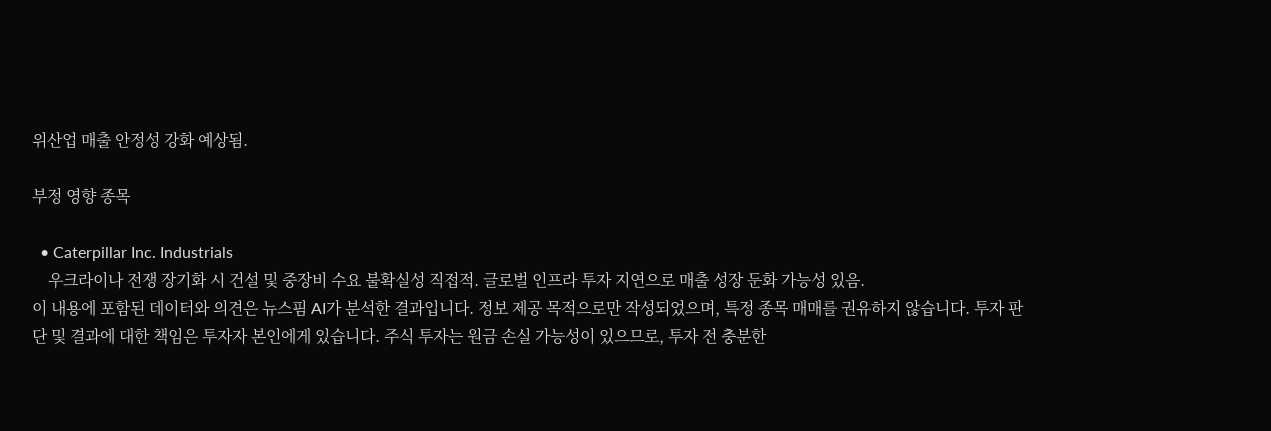위산업 매출 안정성 강화 예상됨.

부정 영향 종목

  • Caterpillar Inc. Industrials
    우크라이나 전쟁 장기화 시 건설 및 중장비 수요 불확실성 직접적. 글로벌 인프라 투자 지연으로 매출 성장 둔화 가능성 있음.
이 내용에 포함된 데이터와 의견은 뉴스핌 AI가 분석한 결과입니다. 정보 제공 목적으로만 작성되었으며, 특정 종목 매매를 권유하지 않습니다. 투자 판단 및 결과에 대한 책임은 투자자 본인에게 있습니다. 주식 투자는 원금 손실 가능성이 있으므로, 투자 전 충분한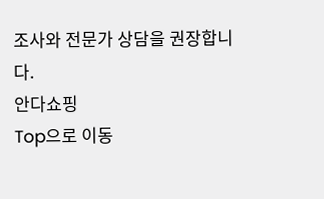조사와 전문가 상담을 권장합니다.
안다쇼핑
Top으로 이동